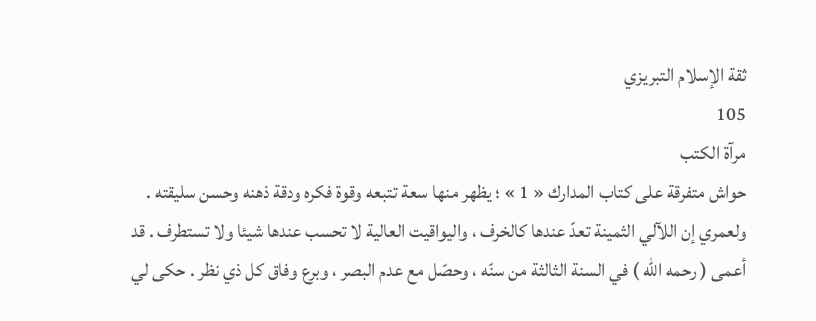ثقة الإسلام التبريزي
105
مرآة الكتب
حواش متفرقة على كتاب المدارك « 1 » ؛ يظهر منها سعة تتبعه وقوة فكره ودقة ذهنه وحسن سليقته . ولعمري إن اللآلي الثمينة تعدّ عندها كالخرف ، واليواقيت العالية لا تحسب عندها شيئا ولا تستطرف . قد أعمى ( رحمه اللّه ) في السنة الثالثة من سنّه ، وحصّل مع عدم البصر ، وبرع وفاق كل ذي نظر . حكى لي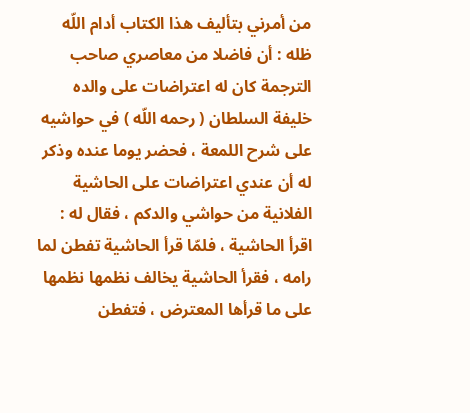من أمرني بتأليف هذا الكتاب أدام اللّه ظله : أن فاضلا من معاصري صاحب الترجمة كان له اعتراضات على والده خليفة السلطان ( رحمه اللّه ) في حواشيه على شرح اللمعة ، فحضر يوما عنده وذكر له أن عندي اعتراضات على الحاشية الفلانية من حواشي والدكم ، فقال له : اقرأ الحاشية ، فلمّا قرأ الحاشية تفطن لما رامه ، فقرأ الحاشية يخالف نظمها نظمها على ما قرأها المعترض ، فتفطن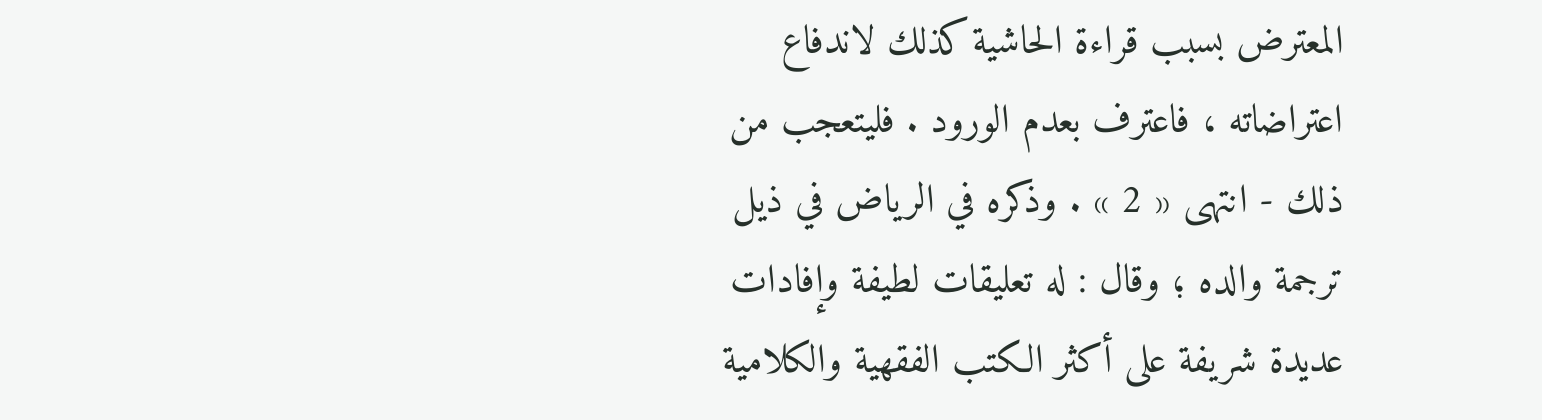المعترض بسبب قراءة الحاشية كذلك لاندفاع اعتراضاته ، فاعترف بعدم الورود . فليتعجب من ذلك - انتهى « 2 » . وذكره في الرياض في ذيل ترجمة والده ؛ وقال : له تعليقات لطيفة وإفادات عديدة شريفة على أكثر الكتب الفقهية والكلامية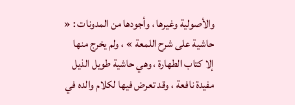والأصولية وغيرها ، وأجودها من المدونات : « حاشية على شرح اللمعة » ، ولم يخرج منها إلا كتاب الطهارة ، وهي حاشية طويل الذيل مفيدة نافعة ، وقد تعرض فيها لكلام والده في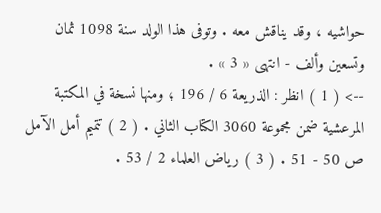حواشيه ، وقد يناقش معه . وتوفى هذا الولد سنة 1098 ثمان وتسعين وألف - انتهى « 3 » .
--> ( 1 ) انظر : الذريعة 6 / 196 ؛ ومنها نسخة في المكتبة المرعشية ضمن مجموعة 3060 الكتاب الثاني . ( 2 ) تتميم أمل الآمل ص 50 - 51 . ( 3 ) رياض العلماء 2 / 53 .